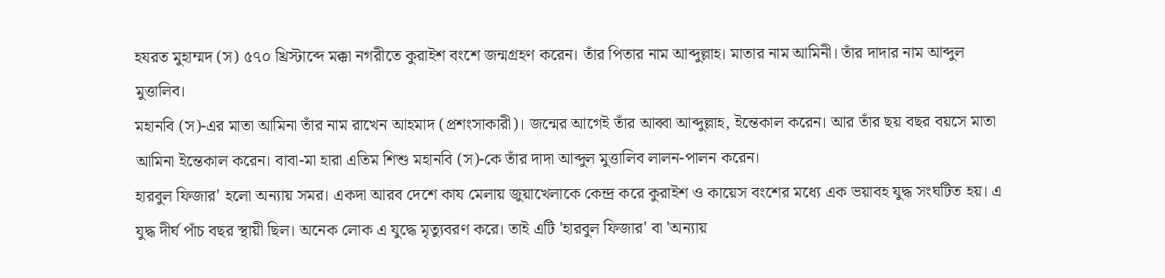হযরত মুহাম্মদ (স) ৫৭০ খ্রিস্টাব্দে মক্কা নগরীতে কুরাইশ বংশে জন্মগ্রহণ করেন। তাঁর পিতার নাম আব্দুল্লাহ। মাতার নাম আমিনী। তাঁর দাদার নাম আব্দুল মুত্তালিব।
মহানবি (স)-এর মাতা আমিনা তাঁর নাম রাখেন আহমাদ (প্রশংসাকারী)। জন্মের আগেই তাঁর আব্বা আব্দুল্লাহ, ইন্তেকাল করেন। আর তাঁর ছয় বছর বয়সে মাতা আমিনা ইন্তেকাল করেন। বাবা-মা হারা এতিম শিশু মহানবি (স)-কে তাঁর দাদা আব্দুল মুত্তালিব লালন-পালন করেন।
হারবুল ফিজার' হলো অন্যায় সমর। একদা আরব দেশে কায মেলায় জুয়াখেলাকে কেন্দ্র করে কুরাইশ ও কায়েস বংশের মধ্যে এক ভয়াবহ যুদ্ধ সংঘটিত হয়। এ যুদ্ধ দীর্ঘ পাঁচ বছর স্থায়ী ছিল। অনেক লোক এ যুদ্ধে মৃত্যুবরণ করে। তাই এটি 'হারবুল ফিজার' বা 'অন্যায়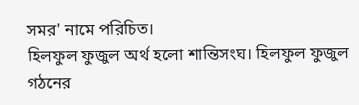সমর' নামে পরিচিত।
হিলফুল ফুজুল অর্থ হলো শান্তিসংঘ। হিলফুল ফুজুল
গঠনের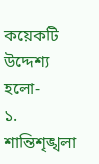কয়েকটি উদ্দেশ্য হলো-
১. শান্তিশৃঙ্খলা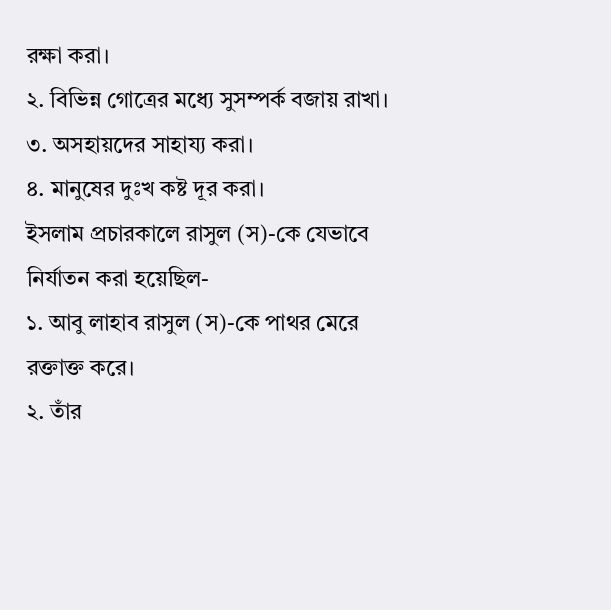রক্ষা করা।
২. বিভিন্ন গোত্রের মধ্যে সুসম্পর্ক বজায় রাখা।
৩. অসহায়দের সাহায্য করা।
৪. মানুষের দুঃখ কষ্ট দূর করা।
ইসলাম প্রচারকালে রাসুল (স)-কে যেভাবে নির্যাতন করা হয়েছিল-
১. আবু লাহাব রাসুল (স)-কে পাথর মেরে রক্তাক্ত করে।
২. তাঁর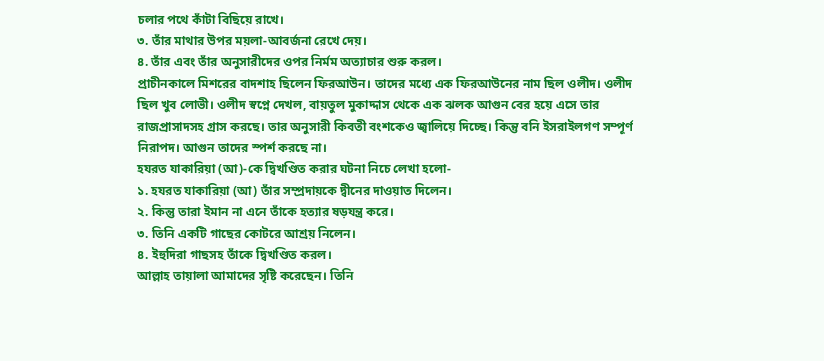চলার পথে কাঁটা বিছিয়ে রাখে।
৩. তাঁর মাথার উপর ময়লা-আবর্জনা রেখে দেয়।
৪. তাঁর এবং তাঁর অনুসারীদের ওপর নির্মম অত্যাচার শুরু করল।
প্রাচীনকালে মিশরের বাদশাহ ছিলেন ফিরআউন। তাদের মধ্যে এক ফিরআউনের নাম ছিল ওলীদ। ওলীদ ছিল খুব লোভী। ওলীদ স্বপ্নে দেখল, বায়তুল মুকাদ্দাস থেকে এক ঝলক আগুন বের হয়ে এসে তার রাজপ্রাসাদসহ গ্রাস করছে। তার অনুসারী কিবতী বংশকেও জ্বালিয়ে দিচ্ছে। কিন্তু বনি ইসরাইলগণ সম্পূর্ণ নিরাপদ। আগুন তাদের স্পর্শ করছে না।
হযরত যাকারিয়া (আ)-কে দ্বিখণ্ডিত করার ঘটনা নিচে লেখা হলো-
১. হযরত যাকারিয়া (আ) তাঁর সম্প্রদায়কে দ্বীনের দাওয়াত দিলেন।
২. কিন্তু তারা ইমান না এনে তাঁকে হত্যার ষড়যন্ত্র করে।
৩. তিনি একটি গাছের কোটরে আশ্রয় নিলেন।
৪. ইহুদিরা গাছসহ তাঁকে দ্বিখণ্ডিত করল।
আল্লাহ তায়ালা আমাদের সৃষ্টি করেছেন। তিনি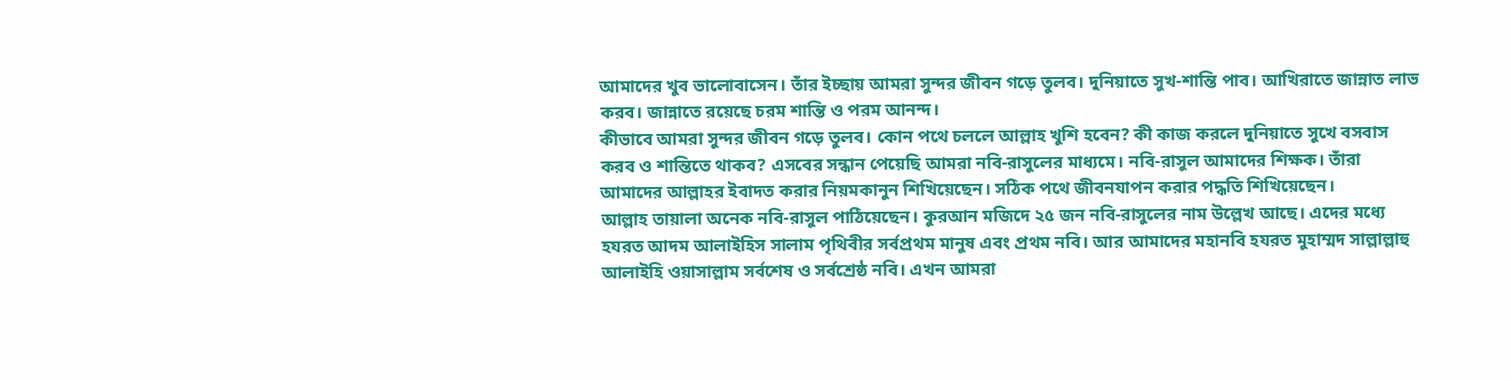আমাদের খুব ভালোবাসেন। তাঁর ইচ্ছায় আমরা সুন্দর জীবন গড়ে তুলব। দুনিয়াতে সুখ-শান্তি পাব। আখিরাতে জান্নাত লাভ করব। জান্নাতে রয়েছে চরম শান্তি ও পরম আনন্দ।
কীভাবে আমরা সুন্দর জীবন গড়ে তুলব। কোন পথে চললে আল্লাহ খুশি হবেন? কী কাজ করলে দুনিয়াতে সুখে বসবাস করব ও শান্তিতে থাকব? এসবের সন্ধান পেয়েছি আমরা নবি-রাসুলের মাধ্যমে। নবি-রাসুল আমাদের শিক্ষক। তাঁরা আমাদের আল্লাহর ইবাদত করার নিয়মকানুন শিখিয়েছেন। সঠিক পথে জীবনযাপন করার পদ্ধতি শিখিয়েছেন।
আল্লাহ তায়ালা অনেক নবি-রাসুল পাঠিয়েছেন। কুরআন মজিদে ২৫ জন নবি-রাসুলের নাম উল্লেখ আছে। এদের মধ্যে হযরত আদম আলাইহিস সালাম পৃথিবীর সর্বপ্রথম মানুষ এবং প্রথম নবি। আর আমাদের মহানবি হযরত মুহাম্মদ সাল্লাল্লাহু আলাইহি ওয়াসাল্লাম সর্বশেষ ও সর্বশ্রেষ্ঠ নবি। এখন আমরা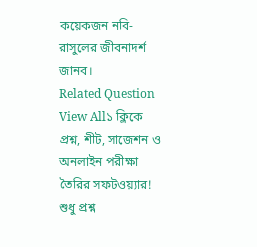কয়েকজন নবি-রাসুলের জীবনাদর্শ জানব।
Related Question
View All১ ক্লিকে প্রশ্ন, শীট, সাজেশন ও
অনলাইন পরীক্ষা তৈরির সফটওয়্যার!
শুধু প্রশ্ন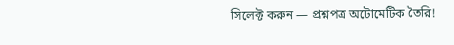সিলেক্ট করুন — প্রশ্নপত্র অটোমেটিক তৈরি!